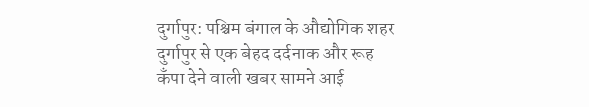दुर्गापुर: पश्चिम बंगाल के औद्योगिक शहर दुर्गापुर से एक बेहद दर्दनाक और रूह कँपा देने वाली खबर सामने आई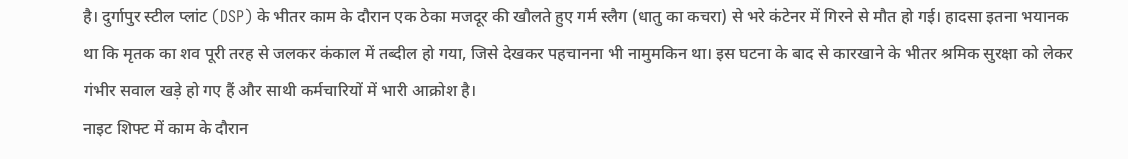है। दुर्गापुर स्टील प्लांट (DSP) के भीतर काम के दौरान एक ठेका मजदूर की खौलते हुए गर्म स्लैग (धातु का कचरा) से भरे कंटेनर में गिरने से मौत हो गई। हादसा इतना भयानक था कि मृतक का शव पूरी तरह से जलकर कंकाल में तब्दील हो गया, जिसे देखकर पहचानना भी नामुमकिन था। इस घटना के बाद से कारखाने के भीतर श्रमिक सुरक्षा को लेकर गंभीर सवाल खड़े हो गए हैं और साथी कर्मचारियों में भारी आक्रोश है।
नाइट शिफ्ट में काम के दौरान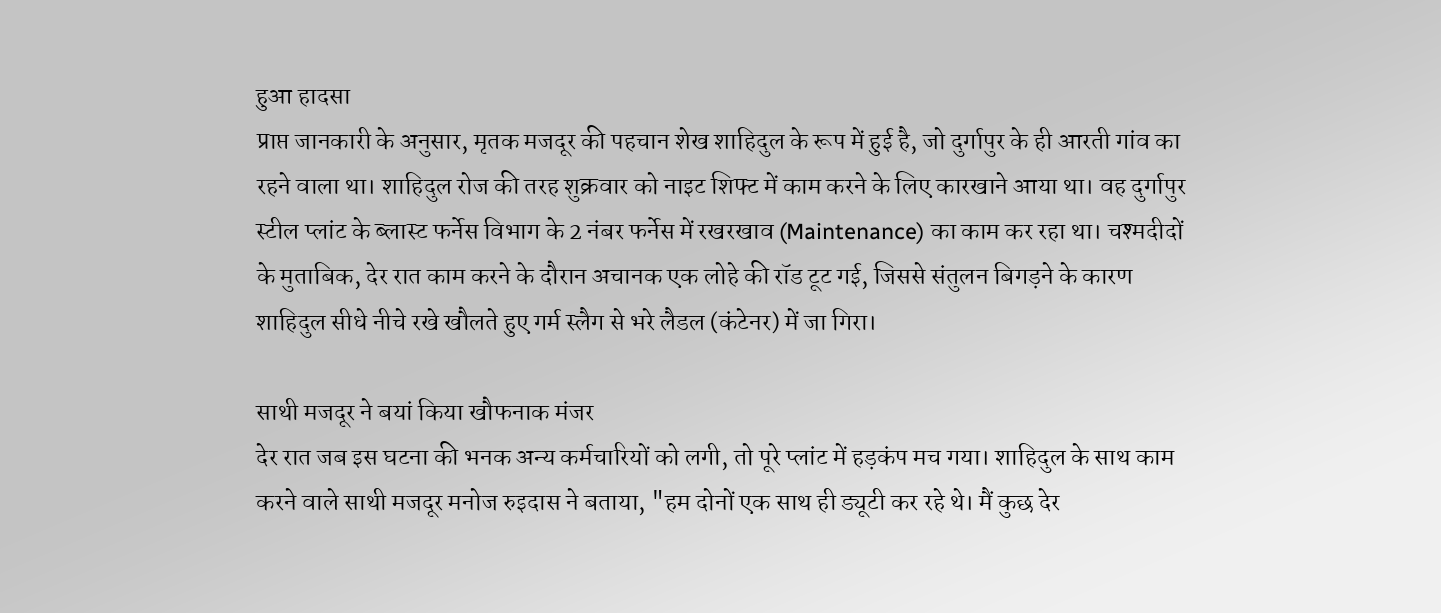हुआ हादसा
प्राप्त जानकारी के अनुसार, मृतक मजदूर की पहचान शेख शाहिदुल के रूप में हुई है, जो दुर्गापुर के ही आरती गांव का रहने वाला था। शाहिदुल रोज की तरह शुक्रवार को नाइट शिफ्ट में काम करने के लिए कारखाने आया था। वह दुर्गापुर स्टील प्लांट के ब्लास्ट फर्नेस विभाग के 2 नंबर फर्नेस में रखरखाव (Maintenance) का काम कर रहा था। चश्मदीदों के मुताबिक, देर रात काम करने के दौरान अचानक एक लोहे की रॉड टूट गई, जिससे संतुलन बिगड़ने के कारण शाहिदुल सीधे नीचे रखे खौलते हुए गर्म स्लैग से भरे लैडल (कंटेनर) में जा गिरा।

साथी मजदूर ने बयां किया खौफनाक मंजर
देर रात जब इस घटना की भनक अन्य कर्मचारियों को लगी, तो पूरे प्लांट में हड़कंप मच गया। शाहिदुल के साथ काम करने वाले साथी मजदूर मनोज रुइदास ने बताया, "हम दोनों एक साथ ही ड्यूटी कर रहे थे। मैं कुछ देर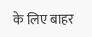के लिए बाहर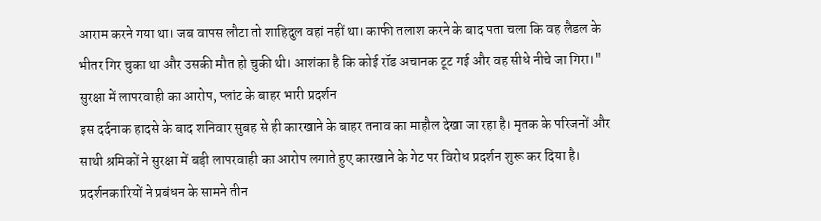आराम करने गया था। जब वापस लौटा तो शाहिदुल वहां नहीं था। काफी तलाश करने के बाद पता चला कि वह लैडल के भीतर गिर चुका था और उसकी मौत हो चुकी थी। आशंका है कि कोई रॉड अचानक टूट गई और वह सीधे नीचे जा गिरा।"
सुरक्षा में लापरवाही का आरोप, प्लांट के बाहर भारी प्रदर्शन
इस दर्दनाक हादसे के बाद शनिवार सुबह से ही कारखाने के बाहर तनाव का माहौल देखा जा रहा है। मृतक के परिजनों और साथी श्रमिकों ने सुरक्षा में बड़ी लापरवाही का आरोप लगाते हुए कारखाने के गेट पर विरोध प्रदर्शन शुरू कर दिया है। प्रदर्शनकारियों ने प्रबंधन के सामने तीन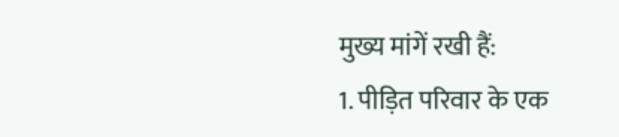मुख्य मांगें रखी हैं:
1. पीड़ित परिवार के एक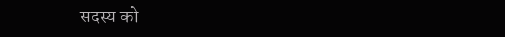सदस्य को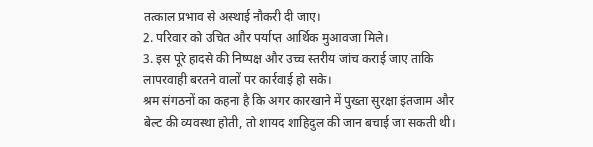तत्काल प्रभाव से अस्थाई नौकरी दी जाए।
2. परिवार को उचित और पर्याप्त आर्थिक मुआवजा मिले।
3. इस पूरे हादसे की निष्पक्ष और उच्च स्तरीय जांच कराई जाए ताकि लापरवाही बरतने वालों पर कार्रवाई हो सके।
श्रम संगठनों का कहना है कि अगर कारखाने में पुख्ता सुरक्षा इंतजाम और बेल्ट की व्यवस्था होती, तो शायद शाहिदुल की जान बचाई जा सकती थी।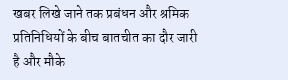खबर लिखे जाने तक प्रबंधन और श्रमिक प्रतिनिधियों के बीच बातचीत का दौर जारी है और मौके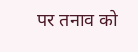पर तनाव को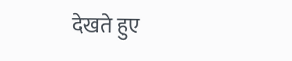देखते हुए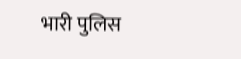भारी पुलिस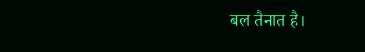बल तैनात है।